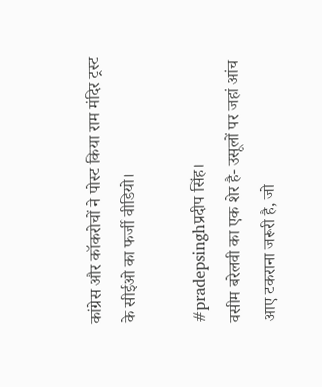कांग्रेस और कॉकरोचों ने पोस्ट किया राम मंदिर ट्रस्ट के सीईओ का फर्जी वीडियो।

#pradepsinghप्रदीप सिंह।
वसीम बरेलवी का एक शेर है- उसूलों पर जहां आंच आए टकराना जरूरी है, जो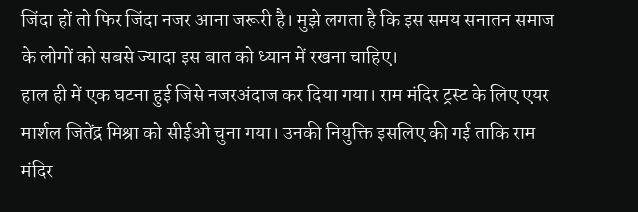जिंदा हों तो फिर जिंदा नजर आना जरूरी है। मुझे लगता है कि इस समय सनातन समाज के लोगों को सबसे ज्यादा इस बात को ध्यान में रखना चाहिए।
हाल ही में एक घटना हुई जिसे नजरअंदाज कर दिया गया। राम मंदिर ट्रस्ट के लिए एयर मार्शल जितेंद्र मिश्रा को सीईओ चुना गया। उनकी नियुक्ति इसलिए की गई ताकि राम मंदिर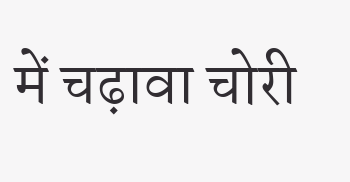में चढ़ावा चोरी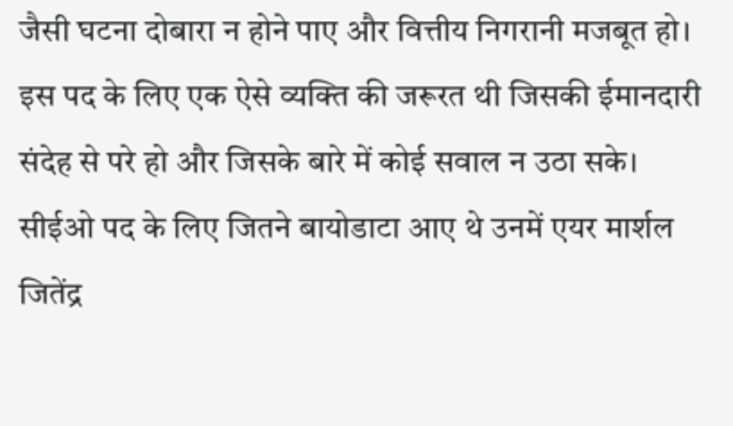जैसी घटना दोबारा न होने पाए और वित्तीय निगरानी मजबूत हो। इस पद के लिए एक ऐसे व्यक्ति की जरूरत थी जिसकी ईमानदारी संदेह से परे हो और जिसके बारे में कोई सवाल न उठा सके। सीईओ पद के लिए जितने बायोडाटा आए थे उनमें एयर मार्शल जितेंद्र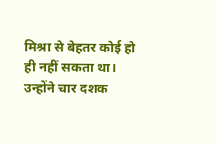मिश्रा से बेहतर कोई हो ही नहीं सकता था। उन्होंने चार दशक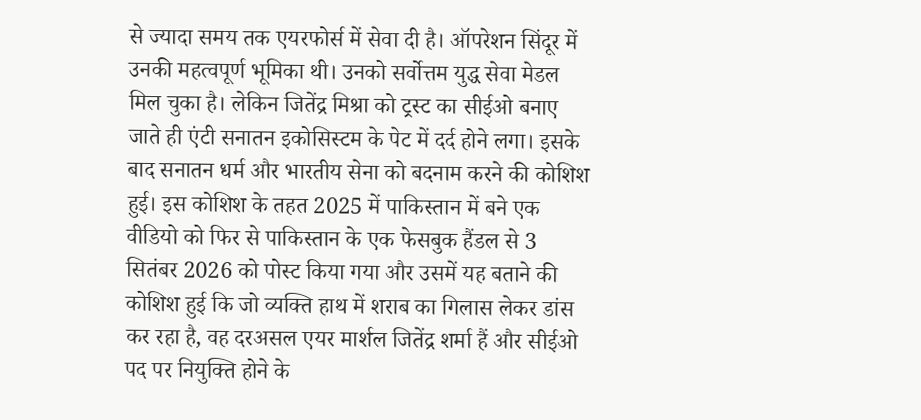से ज्यादा समय तक एयरफोर्स में सेवा दी है। ऑपरेशन सिंदूर में उनकी महत्वपूर्ण भूमिका थी। उनको सर्वोत्तम युद्ध सेवा मेडल मिल चुका है। लेकिन जितेंद्र मिश्रा को ट्रस्ट का सीईओ बनाए जाते ही एंटी सनातन इकोसिस्टम के पेट में दर्द होने लगा। इसके बाद सनातन धर्म और भारतीय सेना को बदनाम करने की कोशिश हुई। इस कोशिश के तहत 2025 में पाकिस्तान में बने एक वीडियो को फिर से पाकिस्तान के एक फेसबुक हैंडल से 3 सितंबर 2026 को पोस्ट किया गया और उसमें यह बताने की कोशिश हुई कि जो व्यक्ति हाथ में शराब का गिलास लेकर डांस कर रहा है, वह दरअसल एयर मार्शल जितेंद्र शर्मा हैं और सीईओ पद पर नियुक्ति होने के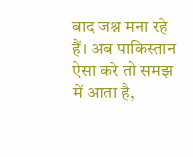बाद जश्न मना रहे हैं। अब पाकिस्तान ऐसा करे तो समझ में आता है,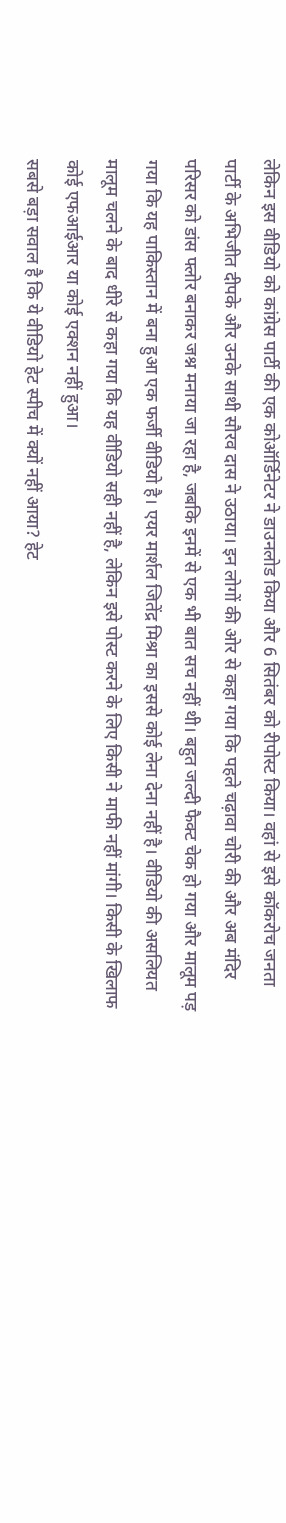लेकिन इस वीडियो को कांग्रेस पार्टी की एक कोऑर्डिनेटर ने डाउनलोड किया और 6 सितंबर को रीपोस्ट किया। वहां से इसे कॉकरोच जनता पार्टी के अभिजीत दीपके और उनके साथी सौरव दास ने उठाया। इन लोगों की ओर से कहा गया कि पहले चढ़ावा चोरी की और अब मंदिर परिसर को डांस फ्लोर बनाकर जश्न मनाया जा रहा है, जबकि इनमें से एक भी बात सच नहीं थी। बहुत जल्दी फैक्ट चेक हो गया और मालूम पड़ गया कि यह पाकिस्तान में बना हुआ एक फर्जी वीडियो है। एयर मार्शल जितेंद्र मिश्रा का इससे कोई लेना देना नहीं है। वीडियो की असलियत मालूम चलने के बाद धीरे से कहा गया कि यह वीडियो सही नहीं है, लेकिन इसे पोस्ट करने के लिए किसी ने माफी नहीं मांगी। किसी के खिलाफ कोई एफआईआर या कोई एक्शन नहीं हुआ।
सबसे बड़ा सवाल है कि ये वीडियो हेट स्पीच में क्यों नहीं आया? हेट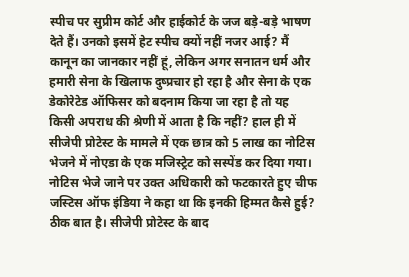स्पीच पर सुप्रीम कोर्ट और हाईकोर्ट के जज बड़े-बड़े भाषण देते हैं। उनको इसमें हेट स्पीच क्यों नहीं नजर आई? मैं कानून का जानकार नहीं हूं, लेकिन अगर सनातन धर्म और हमारी सेना के खिलाफ दुष्प्रचार हो रहा है और सेना के एक डेकोरेटेड ऑफिसर को बदनाम किया जा रहा है तो यह किसी अपराध की श्रेणी में आता है कि नहीं? हाल ही में सीजेपी प्रोटेस्ट के मामले में एक छात्र को 5 लाख का नोटिस भेजने में नोएडा के एक मजिस्ट्रेट को सस्पेंड कर दिया गया। नोटिस भेजे जाने पर उक्त अधिकारी को फटकारते हुए चीफ जस्टिस ऑफ इंडिया ने कहा था कि इनकी हिम्मत कैसे हुई? ठीक बात है। सीजेपी प्रोटेस्ट के बाद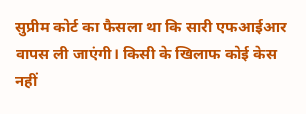सुप्रीम कोर्ट का फैसला था कि सारी एफआईआर वापस ली जाएंगी। किसी के खिलाफ कोई केस नहीं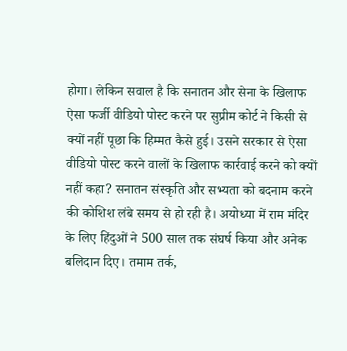होगा। लेकिन सवाल है कि सनातन और सेना के खिलाफ ऐसा फर्जी वीडियो पोस्ट करने पर सुप्रीम कोर्ट ने किसी से क्यों नहीं पूछा कि हिम्मत कैसे हुई। उसने सरकार से ऐसा वीडियो पोस्ट करने वालों के खिलाफ कार्रवाई करने को क्यों नहीं कहा? सनातन संस्कृति और सभ्यता को बदनाम करने की कोशिश लंबे समय से हो रही है। अयोध्या में राम मंदिर के लिए हिंदुओं ने 500 साल तक संघर्ष किया और अनेक बलिदान दिए। तमाम तर्क,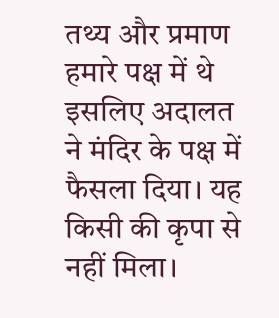तथ्य और प्रमाण हमारे पक्ष में थे इसलिए अदालत ने मंदिर के पक्ष में फैसला दिया। यह किसी की कृपा से नहीं मिला।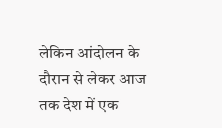लेकिन आंदोलन के दौरान से लेकर आज तक देश में एक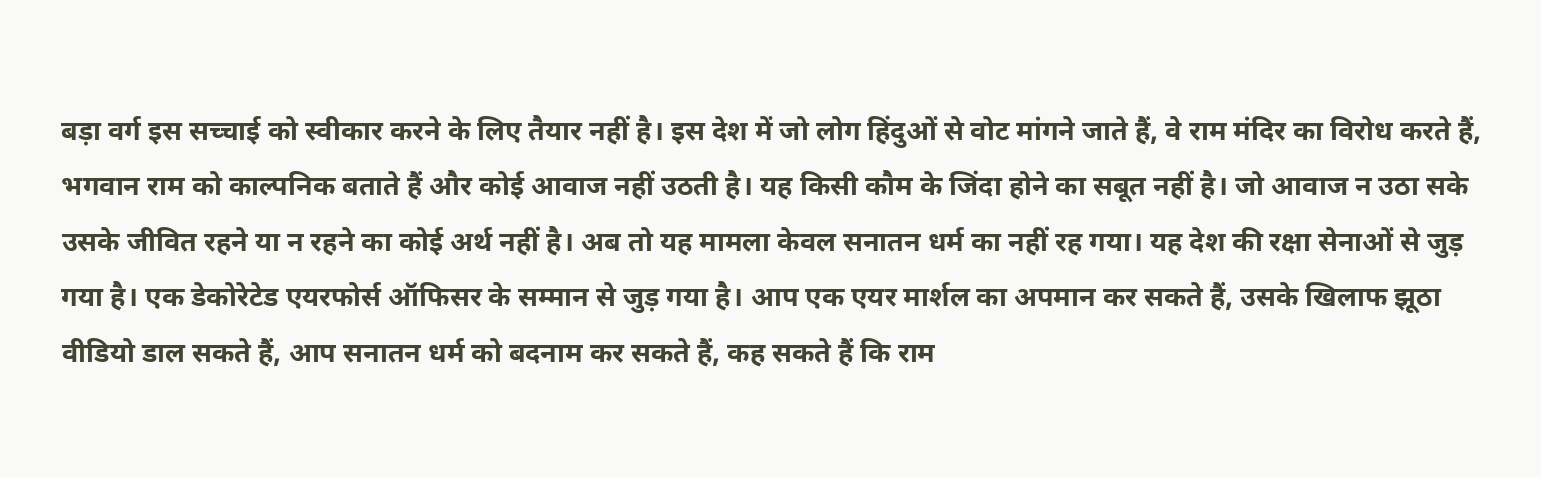बड़ा वर्ग इस सच्चाई को स्वीकार करने के लिए तैयार नहीं है। इस देश में जो लोग हिंदुओं से वोट मांगने जाते हैं, वे राम मंदिर का विरोध करते हैं, भगवान राम को काल्पनिक बताते हैं और कोई आवाज नहीं उठती है। यह किसी कौम के जिंदा होने का सबूत नहीं है। जो आवाज न उठा सके उसके जीवित रहने या न रहने का कोई अर्थ नहीं है। अब तो यह मामला केवल सनातन धर्म का नहीं रह गया। यह देश की रक्षा सेनाओं से जुड़ गया है। एक डेकोरेटेड एयरफोर्स ऑफिसर के सम्मान से जुड़ गया है। आप एक एयर मार्शल का अपमान कर सकते हैं, उसके खिलाफ झूठा वीडियो डाल सकते हैं, आप सनातन धर्म को बदनाम कर सकते हैं, कह सकते हैं कि राम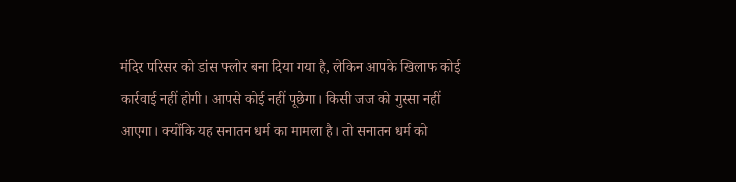मंदिर परिसर को डांस फ्लोर बना दिया गया है, लेकिन आपके खिलाफ कोई कार्रवाई नहीं होगी। आपसे कोई नहीं पूछेगा। किसी जज को गुस्सा नहीं आएगा। क्योंकि यह सनातन धर्म का मामला है। तो सनातन धर्म को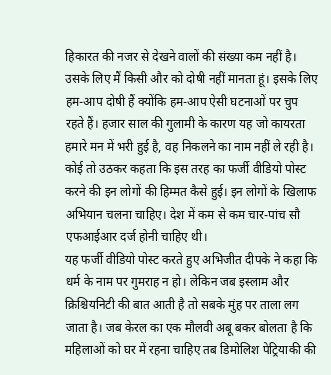हिकारत की नजर से देखने वालों की संख्या कम नहीं है। उसके लिए मैं किसी और को दोषी नहीं मानता हूं। इसके लिए हम-आप दोषी हैं क्योंकि हम-आप ऐसी घटनाओं पर चुप रहते हैं। हजार साल की गुलामी के कारण यह जो कायरता हमारे मन में भरी हुई है, वह निकलने का नाम नहीं ले रही है। कोई तो उठकर कहता कि इस तरह का फर्जी वीडियो पोस्ट करने की इन लोगों की हिम्मत कैसे हुई। इन लोगों के खिलाफ अभियान चलना चाहिए। देश में कम से कम चार-पांच सौ एफआईआर दर्ज होनी चाहिए थी।
यह फर्जी वीडियो पोस्ट करते हुए अभिजीत दीपके ने कहा कि धर्म के नाम पर गुमराह न हो। लेकिन जब इस्लाम और क्रिश्चियनिटी की बात आती है तो सबके मुंह पर ताला लग जाता है। जब केरल का एक मौलवी अबू बकर बोलता है कि महिलाओं को घर में रहना चाहिए तब डिमोलिश पेट्रियाकी की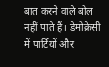बात करने वाले बोल नहीं पाते हैं। डेमोक्रेसी में पार्टियों और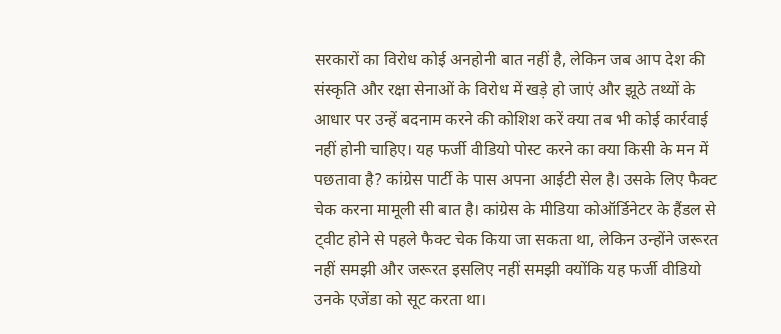सरकारों का विरोध कोई अनहोनी बात नहीं है, लेकिन जब आप देश की संस्कृति और रक्षा सेनाओं के विरोध में खड़े हो जाएं और झूठे तथ्यों के आधार पर उन्हें बदनाम करने की कोशिश करें क्या तब भी कोई कार्रवाई नहीं होनी चाहिए। यह फर्जी वीडियो पोस्ट करने का क्या किसी के मन में पछतावा है? कांग्रेस पार्टी के पास अपना आईटी सेल है। उसके लिए फैक्ट चेक करना मामूली सी बात है। कांग्रेस के मीडिया कोऑर्डिनेटर के हैंडल से ट्वीट होने से पहले फैक्ट चेक किया जा सकता था, लेकिन उन्होंने जरूरत नहीं समझी और जरूरत इसलिए नहीं समझी क्योंकि यह फर्जी वीडियो उनके एजेंडा को सूट करता था।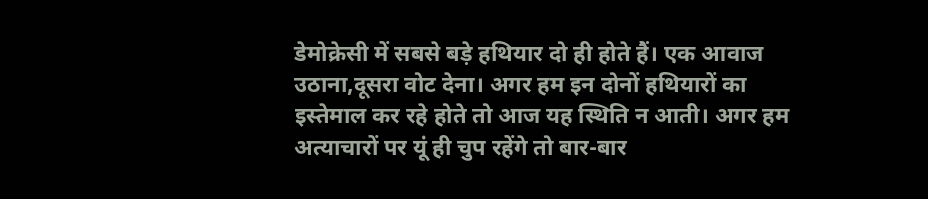डेमोक्रेसी में सबसे बड़े हथियार दो ही होते हैं। एक आवाज उठाना,दूसरा वोट देना। अगर हम इन दोनों हथियारों का इस्तेमाल कर रहे होते तो आज यह स्थिति न आती। अगर हम अत्याचारों पर यूं ही चुप रहेंगे तो बार-बार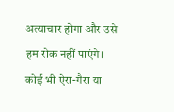अत्याचार होगा और उसे हम रोक नहीं पाएंगे। कोई भी ऐरा-गैरा या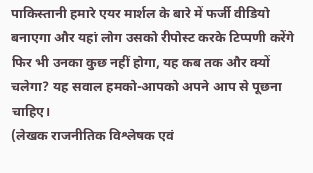पाकिस्तानी हमारे एयर मार्शल के बारे में फर्जी वीडियो बनाएगा और यहां लोग उसको रीपोस्ट करके टिप्पणी करेंगे फिर भी उनका कुछ नहीं होगा, यह कब तक और क्यों चलेगा? यह सवाल हमको-आपको अपने आप से पूछना चाहिए।
(लेखक राजनीतिक विश्लेषक एवं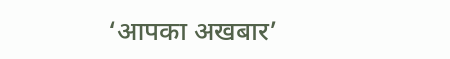‘आपका अखबार’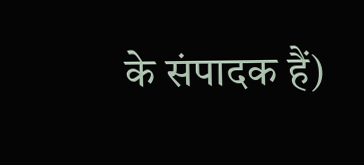के संपादक हैं)